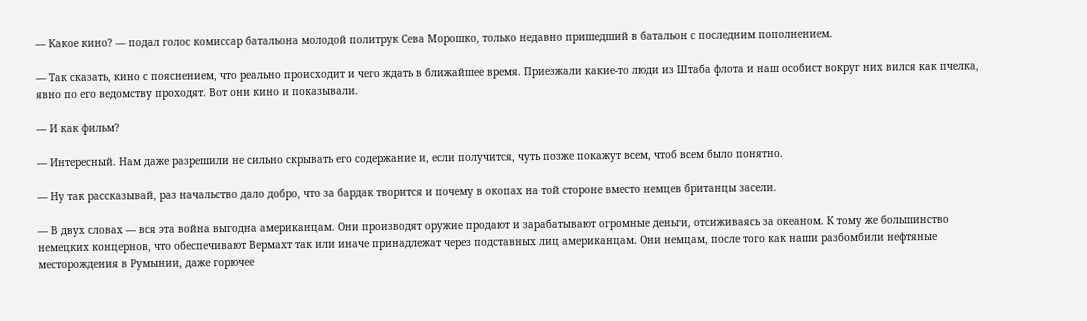— Какое кино? — подал голос комиссар батальона молодой политрук Сева Морошко, только недавно пришедший в батальон с последним пополнением.

— Так сказать, кино с пояснением, что реально происходит и чего ждать в ближайшее время. Приезжали какие-то люди из Штаба флота и наш особист вокруг них вился как пчелка, явно по его ведомству проходят. Вот они кино и показывали.

— И как фильм?

— Интересный. Нам даже разрешили не сильно скрывать его содержание и, если получится, чуть позже покажут всем, чтоб всем было понятно.

— Ну так рассказывай, раз начальство дало добро, что за бардак творится и почему в окопах на той стороне вместо немцев британцы засели.

— В двух словах — вся эта война выгодна американцам. Они производят оружие продают и зарабатывают огромные деньги, отсиживаясь за океаном. К тому же большинство немецких концернов, что обеспечивают Вермахт так или иначе принадлежат через подставных лиц американцам. Они немцам, после того как наши разбомбили нефтяные месторождения в Румынии, даже горючее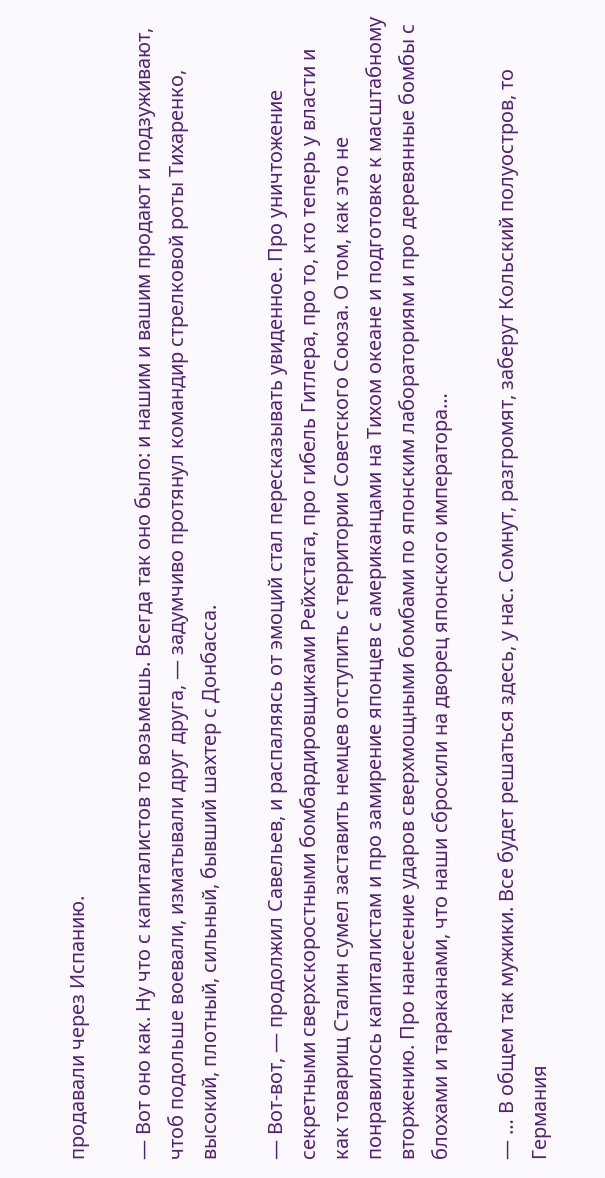продавали через Испанию.

— Вот оно как. Ну что с капиталистов то возьмешь. Всегда так оно было: и нашим и вашим продают и подзуживают, чтоб подольше воевали, изматывали друг друга, — задумчиво протянул командир стрелковой роты Тихаренко, высокий, плотный, сильный, бывший шахтер с Донбасса.

— Вот-вот, — продолжил Савельев, и распаляясь от эмоций стал пересказывать увиденное. Про уничтожение секретными сверхскоростными бомбардировщиками Рейхстага, про гибель Гитлера, про то, кто теперь у власти и как товарищ Сталин сумел заставить немцев отступить с территории Советского Союза. О том, как это не понравилось капиталистам и про замирение японцев с американцами на Тихом океане и подготовке к масштабному вторжению. Про нанесение ударов сверхмощными бомбами по японским лабораториям и про деревянные бомбы с блохами и тараканами, что наши сбросили на дворец японского императора…

— … В общем так мужики. Все будет решаться здесь, у нас. Сомнут, разгромят, заберут Кольский полуостров, то Германия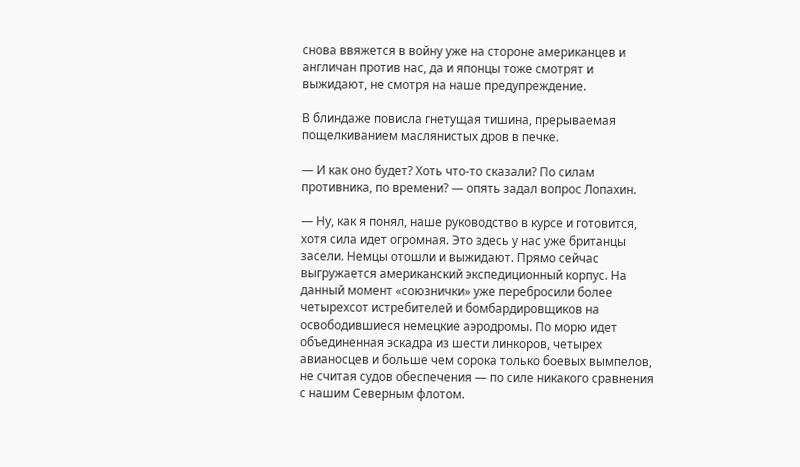снова ввяжется в войну уже на стороне американцев и англичан против нас, да и японцы тоже смотрят и выжидают, не смотря на наше предупреждение.

В блиндаже повисла гнетущая тишина, прерываемая пощелкиванием маслянистых дров в печке.

— И как оно будет? Хоть что-то сказали? По силам противника, по времени? — опять задал вопрос Лопахин.

— Ну, как я понял, наше руководство в курсе и готовится, хотя сила идет огромная. Это здесь у нас уже британцы засели. Немцы отошли и выжидают. Прямо сейчас выгружается американский экспедиционный корпус. На данный момент «союзнички» уже перебросили более четырехсот истребителей и бомбардировщиков на освободившиеся немецкие аэродромы. По морю идет объединенная эскадра из шести линкоров, четырех авианосцев и больше чем сорока только боевых вымпелов, не считая судов обеспечения — по силе никакого сравнения с нашим Северным флотом.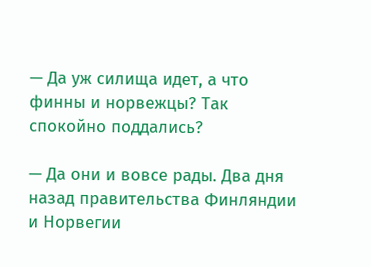— Да уж силища идет, а что финны и норвежцы? Так спокойно поддались?

— Да они и вовсе рады. Два дня назад правительства Финляндии и Норвегии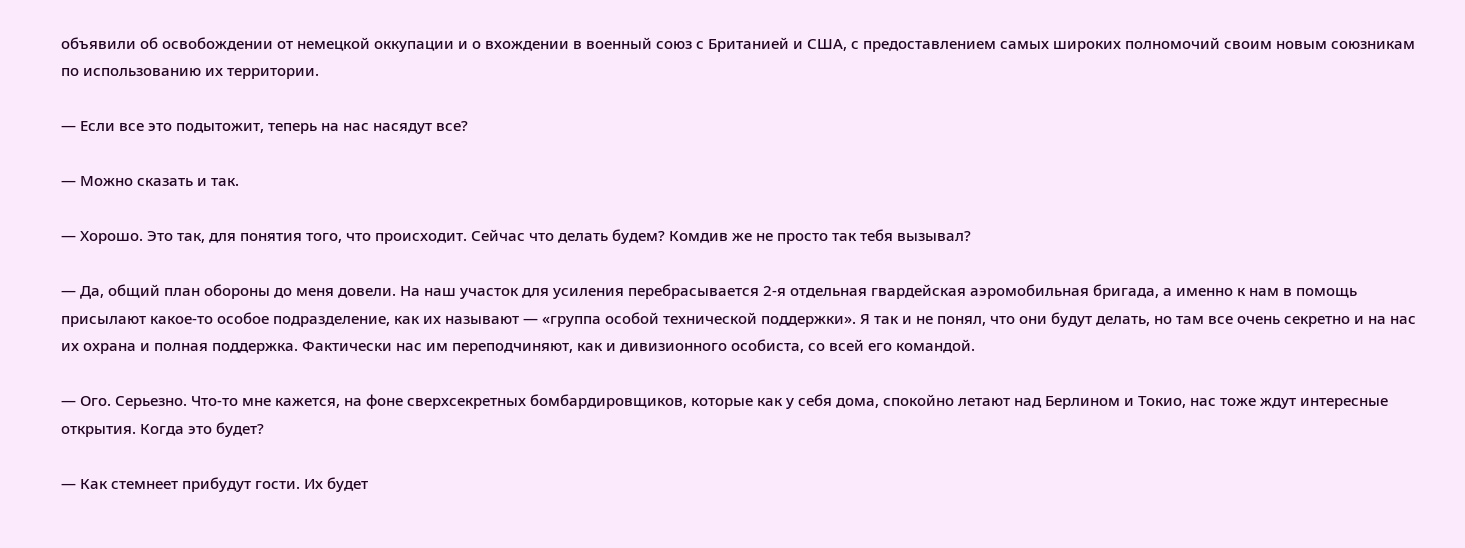объявили об освобождении от немецкой оккупации и о вхождении в военный союз с Британией и США, с предоставлением самых широких полномочий своим новым союзникам по использованию их территории.

— Если все это подытожит, теперь на нас насядут все?

— Можно сказать и так.

— Хорошо. Это так, для понятия того, что происходит. Сейчас что делать будем? Комдив же не просто так тебя вызывал?

— Да, общий план обороны до меня довели. На наш участок для усиления перебрасывается 2-я отдельная гвардейская аэромобильная бригада, а именно к нам в помощь присылают какое-то особое подразделение, как их называют — «группа особой технической поддержки». Я так и не понял, что они будут делать, но там все очень секретно и на нас их охрана и полная поддержка. Фактически нас им переподчиняют, как и дивизионного особиста, со всей его командой.

— Ого. Серьезно. Что-то мне кажется, на фоне сверхсекретных бомбардировщиков, которые как у себя дома, спокойно летают над Берлином и Токио, нас тоже ждут интересные открытия. Когда это будет?

— Как стемнеет прибудут гости. Их будет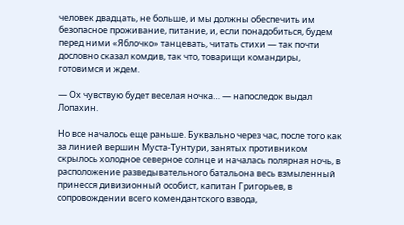человек двадцать, не больше, и мы должны обеспечить им безопасное проживание, питание, и, если понадобиться, будем перед ними «Яблочко» танцевать, читать стихи — так почти дословно сказал комдив, так что, товарищи командиры, готовимся и ждем.

— Ох чувствую будет веселая ночка… — напоследок выдал Лопахин.

Но все началось еще раньше. Буквально через час, после того как за линией вершин Муста-Тунтури, занятых противником скрылось холодное северное солнце и началась полярная ночь, в расположение разведывательного батальона весь взмыленный принесся дивизионный особист, капитан Григорьев, в сопровождении всего комендантского взвода,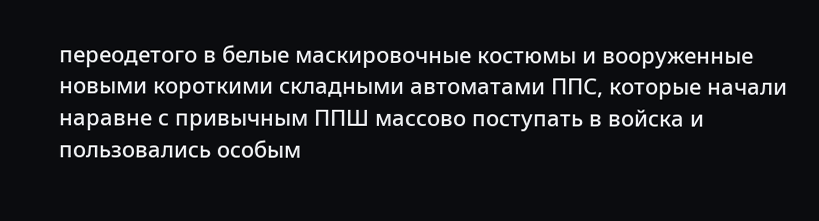переодетого в белые маскировочные костюмы и вооруженные новыми короткими складными автоматами ППС, которые начали наравне с привычным ППШ массово поступать в войска и пользовались особым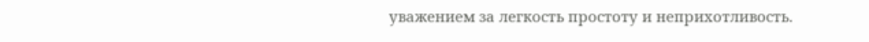уважением за легкость простоту и неприхотливость.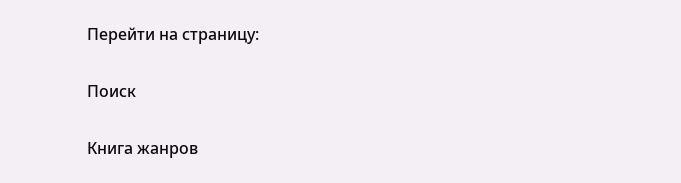Перейти на страницу:

Поиск

Книга жанров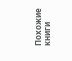Похожие книги